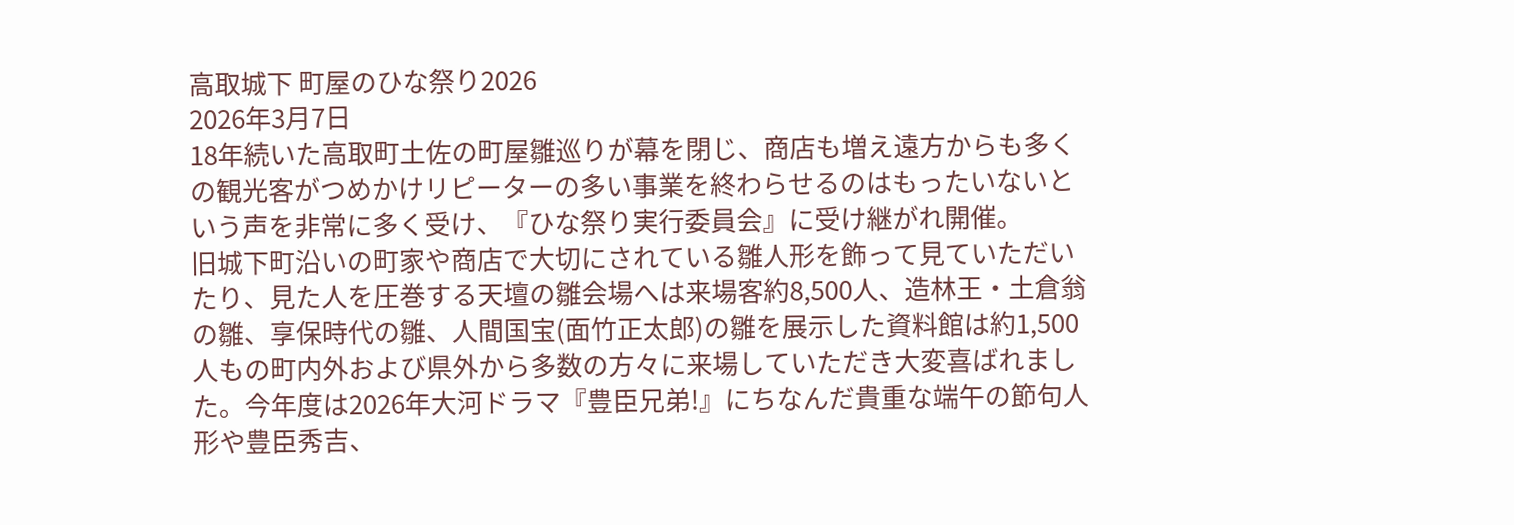高取城下 町屋のひな祭り2026
2026年3月7日
18年続いた高取町土佐の町屋雛巡りが幕を閉じ、商店も増え遠方からも多くの観光客がつめかけリピーターの多い事業を終わらせるのはもったいないという声を非常に多く受け、『ひな祭り実行委員会』に受け継がれ開催。
旧城下町沿いの町家や商店で大切にされている雛人形を飾って見ていただいたり、見た人を圧巻する天壇の雛会場へは来場客約8,500人、造林王・土倉翁の雛、享保時代の雛、人間国宝(面竹正太郎)の雛を展示した資料館は約1,500人もの町内外および県外から多数の方々に来場していただき大変喜ばれました。今年度は2026年大河ドラマ『豊臣兄弟!』にちなんだ貴重な端午の節句人形や豊臣秀吉、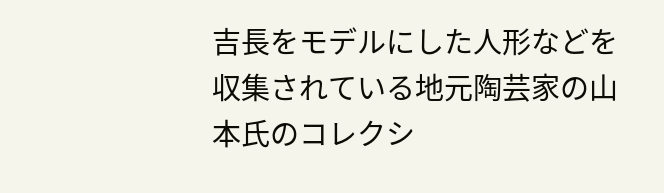吉長をモデルにした人形などを収集されている地元陶芸家の山本氏のコレクシ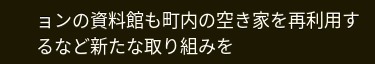ョンの資料館も町内の空き家を再利用するなど新たな取り組みを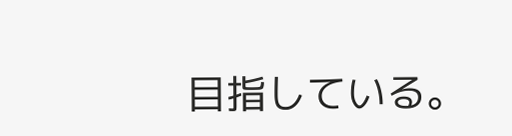目指している。